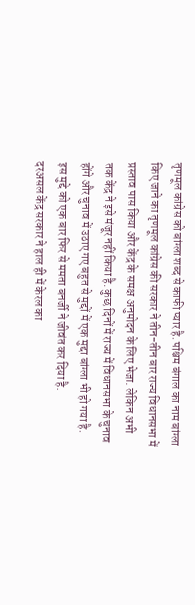तृणमूल कांग्रेस को बांग्ला शब्द से काफी प्यार है. पश्चिम बंगाल का नाम बांग्ला किए जाने का तृणमूल कांग्रेस की सरकार ने तीन-तीन बार राज्य विधानसभा में प्रस्ताव पास किया और केंद्र के समक्ष अनुमोदन के लिए भेजा. लेकिन अभी तक केंद्र ने इसे मंजूर नहीं किया है. कुछ दिनों में राज्य में विधानसभा के चुनाव होंगे और चुनाव में उठाए गए बहुत से मुद्दों में एक मुद्दा बांग्ला भी हो गया है. इस मुद्दे को एक बार फिर से ममता बनर्जी ने जीवंत कर दिया है.
दरअसल केंद्र सरकार ने हाल ही में केरल का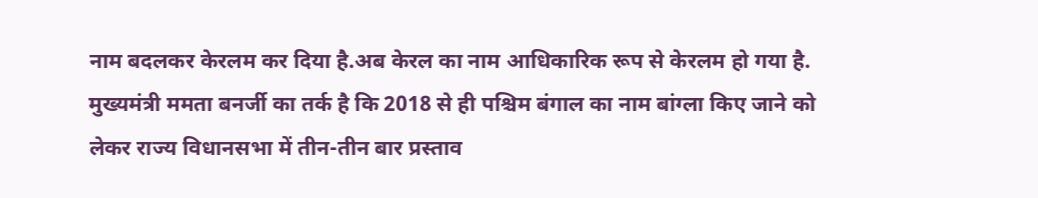नाम बदलकर केरलम कर दिया है.अब केरल का नाम आधिकारिक रूप से केरलम हो गया है. मुख्यमंत्री ममता बनर्जी का तर्क है कि 2018 से ही पश्चिम बंगाल का नाम बांग्ला किए जाने को लेकर राज्य विधानसभा में तीन-तीन बार प्रस्ताव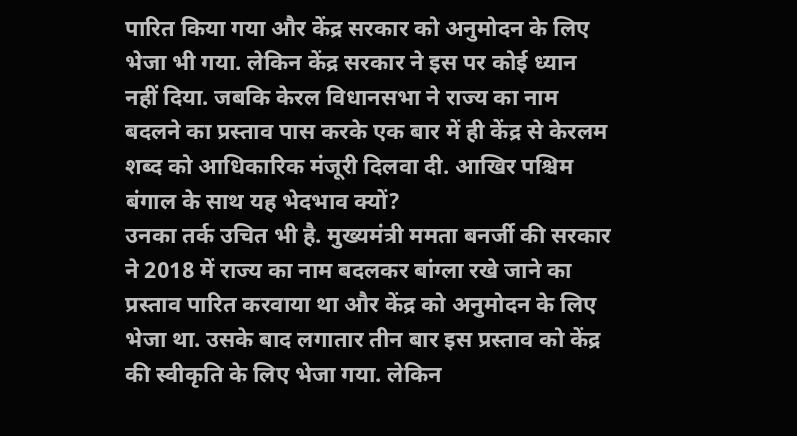पारित किया गया और केंद्र सरकार को अनुमोदन के लिए भेजा भी गया. लेकिन केंद्र सरकार ने इस पर कोई ध्यान नहीं दिया. जबकि केरल विधानसभा ने राज्य का नाम बदलने का प्रस्ताव पास करके एक बार में ही केंद्र से केरलम शब्द को आधिकारिक मंजूरी दिलवा दी. आखिर पश्चिम बंगाल के साथ यह भेदभाव क्यों?
उनका तर्क उचित भी है. मुख्यमंत्री ममता बनर्जी की सरकार ने 2018 में राज्य का नाम बदलकर बांग्ला रखे जाने का प्रस्ताव पारित करवाया था और केंद्र को अनुमोदन के लिए भेजा था. उसके बाद लगातार तीन बार इस प्रस्ताव को केंद्र की स्वीकृति के लिए भेजा गया. लेकिन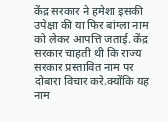केंद्र सरकार ने हमेशा इसकी उपेक्षा की या फिर बांग्ला नाम को लेकर आपत्ति जताई. केंद्र सरकार चाहती थी कि राज्य सरकार प्रस्तावित नाम पर दोबारा विचार करे.क्योंकि यह नाम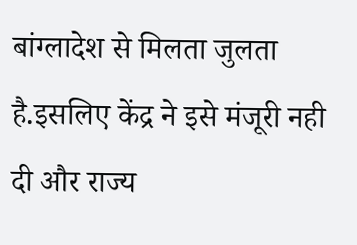बांग्लादेश से मिलता जुलता है.इसलिए केंद्र ने इसे मंजूरी नही दी और राज्य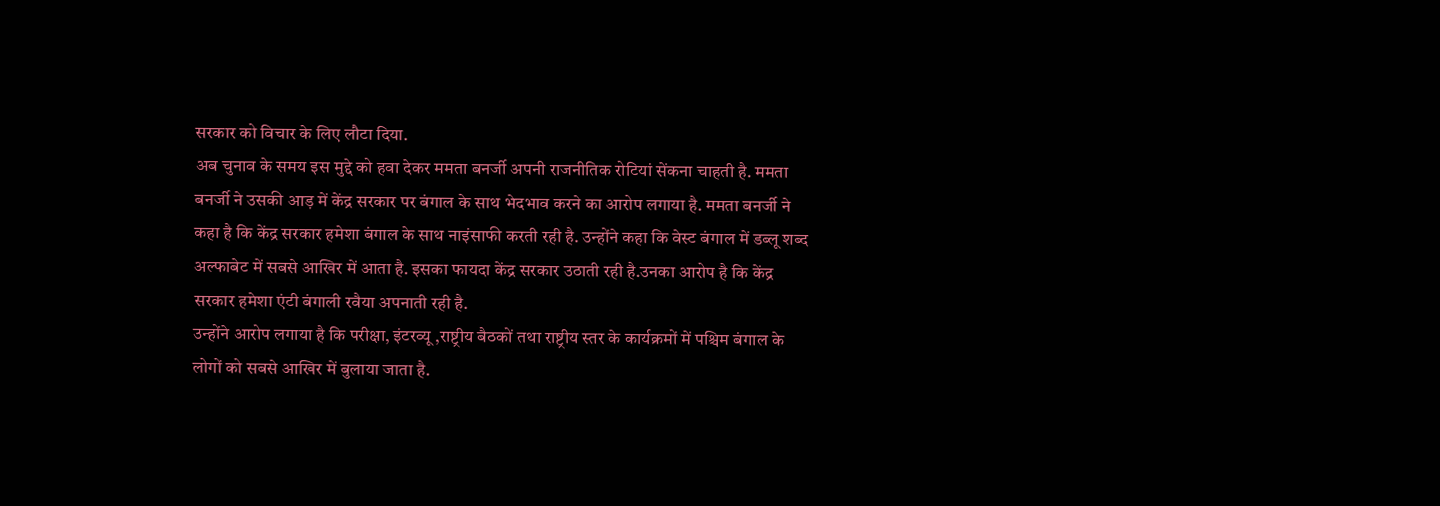सरकार को विचार के लिए लौटा दिया.
अब चुनाव के समय इस मुद्दे को हवा देकर ममता बनर्जी अपनी राजनीतिक रोटियां सेंकना चाहती है. ममता बनर्जी ने उसकी आड़ में केंद्र सरकार पर बंगाल के साथ भेदभाव करने का आरोप लगाया है. ममता बनर्जी ने कहा है कि केंद्र सरकार हमेशा बंगाल के साथ नाइंसाफी करती रही है. उन्होंने कहा कि वेस्ट बंगाल में डब्लू शब्द अल्फाबेट में सबसे आखिर में आता है. इसका फायदा केंद्र सरकार उठाती रही है.उनका आरोप है कि केंद्र सरकार हमेशा एंटी बंगाली रवैया अपनाती रही है.
उन्होंने आरोप लगाया है कि परीक्षा, इंटरव्यू ,राष्ट्रीय बैठकों तथा राष्ट्रीय स्तर के कार्यक्रमों में पश्चिम बंगाल के लोगों को सबसे आखिर में बुलाया जाता है.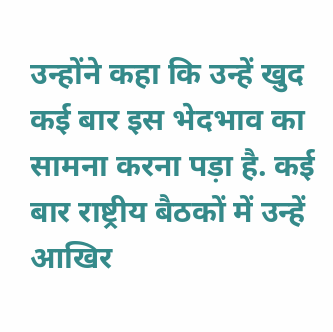उन्होंने कहा कि उन्हें खुद कई बार इस भेदभाव का सामना करना पड़ा है. कई बार राष्ट्रीय बैठकों में उन्हें आखिर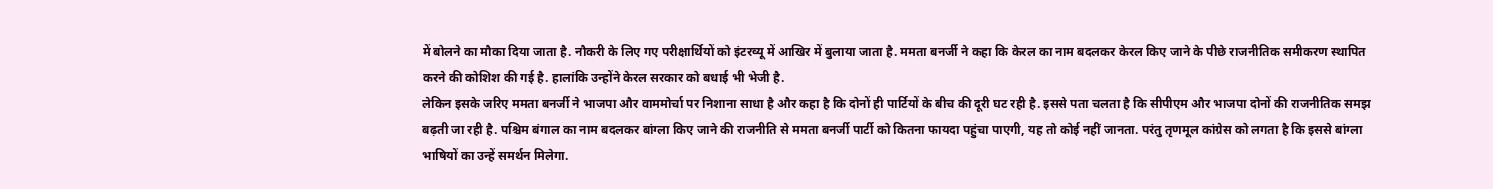में बोलने का मौका दिया जाता है. नौकरी के लिए गए परीक्षार्थियों को इंटरव्यू में आखिर में बुलाया जाता है. ममता बनर्जी ने कहा कि केरल का नाम बदलकर केरल किए जाने के पीछे राजनीतिक समीकरण स्थापित करने की कोशिश की गई है. हालांकि उन्होंने केरल सरकार को बधाई भी भेजी है.
लेकिन इसके जरिए ममता बनर्जी ने भाजपा और वाममोर्चा पर निशाना साधा है और कहा है कि दोनों ही पार्टियों के बीच की दूरी घट रही है. इससे पता चलता है कि सीपीएम और भाजपा दोनों की राजनीतिक समझ बढ़ती जा रही है. पश्चिम बंगाल का नाम बदलकर बांग्ला किए जाने की राजनीति से ममता बनर्जी पार्टी को कितना फायदा पहुंचा पाएगी, यह तो कोई नहीं जानता. परंतु तृणमूल कांग्रेस को लगता है कि इससे बांग्ला भाषियों का उन्हें समर्थन मिलेगा.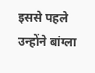इससे पहले उन्होंने बांग्ला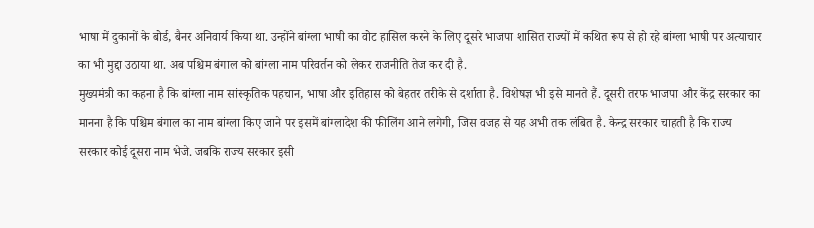भाषा में दुकानों के बोर्ड, बैनर अनिवार्य किया था. उन्होंने बांग्ला भाषी का वोट हासिल करने के लिए दूसरे भाजपा शासित राज्यों में कथित रूप से हो रहे बांग्ला भाषी पर अत्याचार का भी मुद्दा उठाया था. अब पश्चिम बंगाल को बांग्ला नाम परिवर्तन को लेकर राजनीति तेज कर दी है.
मुख्यमंत्री का कहना है कि बांग्ला नाम सांस्कृतिक पहचान, भाषा और इतिहास को बेहतर तरीके से दर्शाता है. विशेषज्ञ भी इसे मानते हैं. दूसरी तरफ भाजपा और केंद्र सरकार का मानना है कि पश्चिम बंगाल का नाम बांग्ला किए जाने पर इसमें बांग्लादेश की फीलिंग आने लगेगी, जिस वजह से यह अभी तक लंबित है. केन्द्र सरकार चाहती है कि राज्य सरकार कोई दूसरा नाम भेजे. जबकि राज्य सरकार इसी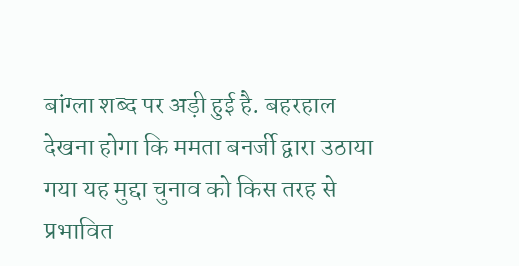बांग्ला शब्द पर अड़ी हुई है. बहरहाल देखना होगा कि ममता बनर्जी द्वारा उठाया गया यह मुद्दा चुनाव को किस तरह से प्रभावित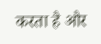करता है और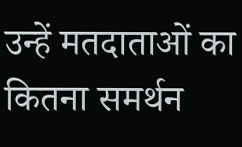उन्हें मतदाताओं का कितना समर्थन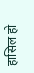हासिल हो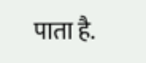पाता है.